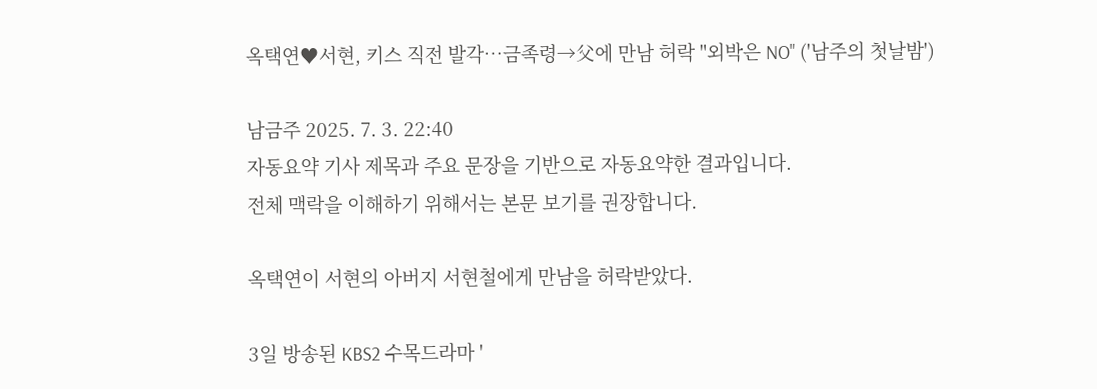옥택연♥서현, 키스 직전 발각…금족령→父에 만남 허락 "외박은 NO" ('남주의 첫날밤')

남금주 2025. 7. 3. 22:40
자동요약 기사 제목과 주요 문장을 기반으로 자동요약한 결과입니다.
전체 맥락을 이해하기 위해서는 본문 보기를 권장합니다.

옥택연이 서현의 아버지 서현철에게 만남을 허락받았다.

3일 방송된 KBS2 수목드라마 '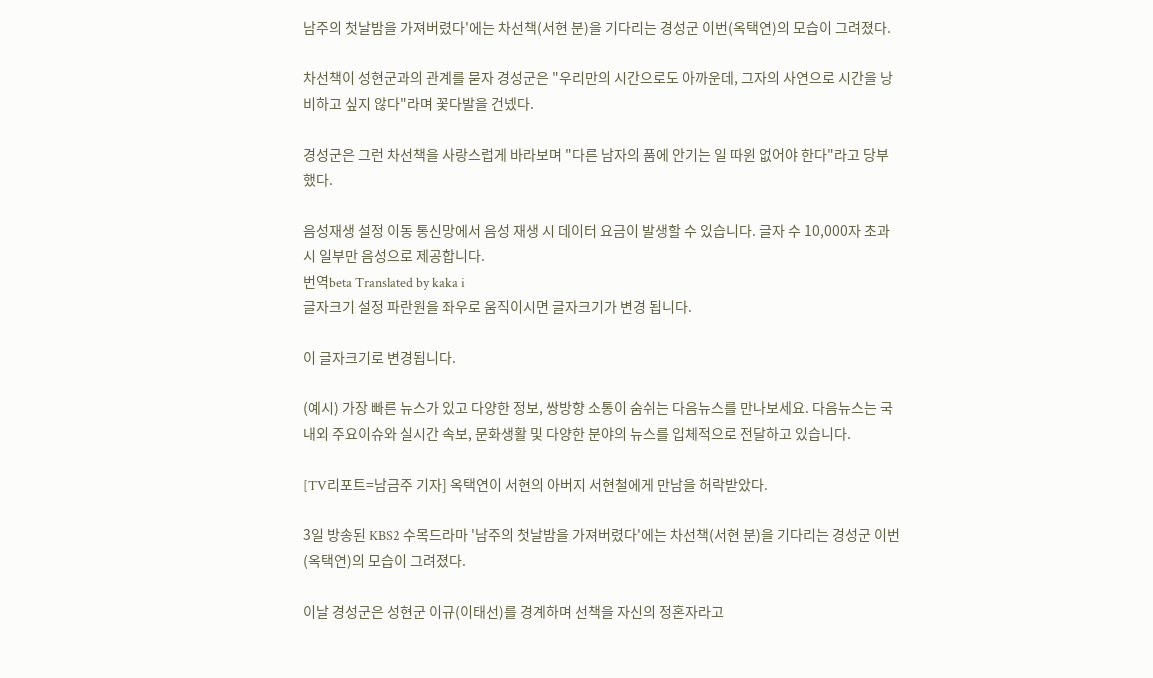남주의 첫날밤을 가져버렸다'에는 차선책(서현 분)을 기다리는 경성군 이번(옥택연)의 모습이 그려졌다.

차선책이 성현군과의 관계를 묻자 경성군은 "우리만의 시간으로도 아까운데, 그자의 사연으로 시간을 낭비하고 싶지 않다"라며 꽃다발을 건넸다.

경성군은 그런 차선책을 사랑스럽게 바라보며 "다른 남자의 품에 안기는 일 따윈 없어야 한다"라고 당부했다.

음성재생 설정 이동 통신망에서 음성 재생 시 데이터 요금이 발생할 수 있습니다. 글자 수 10,000자 초과 시 일부만 음성으로 제공합니다.
번역beta Translated by kaka i
글자크기 설정 파란원을 좌우로 움직이시면 글자크기가 변경 됩니다.

이 글자크기로 변경됩니다.

(예시) 가장 빠른 뉴스가 있고 다양한 정보, 쌍방향 소통이 숨쉬는 다음뉴스를 만나보세요. 다음뉴스는 국내외 주요이슈와 실시간 속보, 문화생활 및 다양한 분야의 뉴스를 입체적으로 전달하고 있습니다.

[TV리포트=남금주 기자] 옥택연이 서현의 아버지 서현철에게 만남을 허락받았다.

3일 방송된 KBS2 수목드라마 '남주의 첫날밤을 가져버렸다'에는 차선책(서현 분)을 기다리는 경성군 이번(옥택연)의 모습이 그려졌다.

이날 경성군은 성현군 이규(이태선)를 경계하며 선책을 자신의 정혼자라고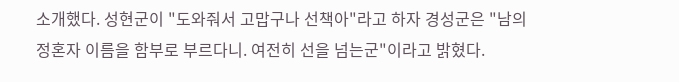소개했다. 성현군이 "도와줘서 고맙구나 선책아"라고 하자 경성군은 "남의 정혼자 이름을 함부로 부르다니. 여전히 선을 넘는군"이라고 밝혔다.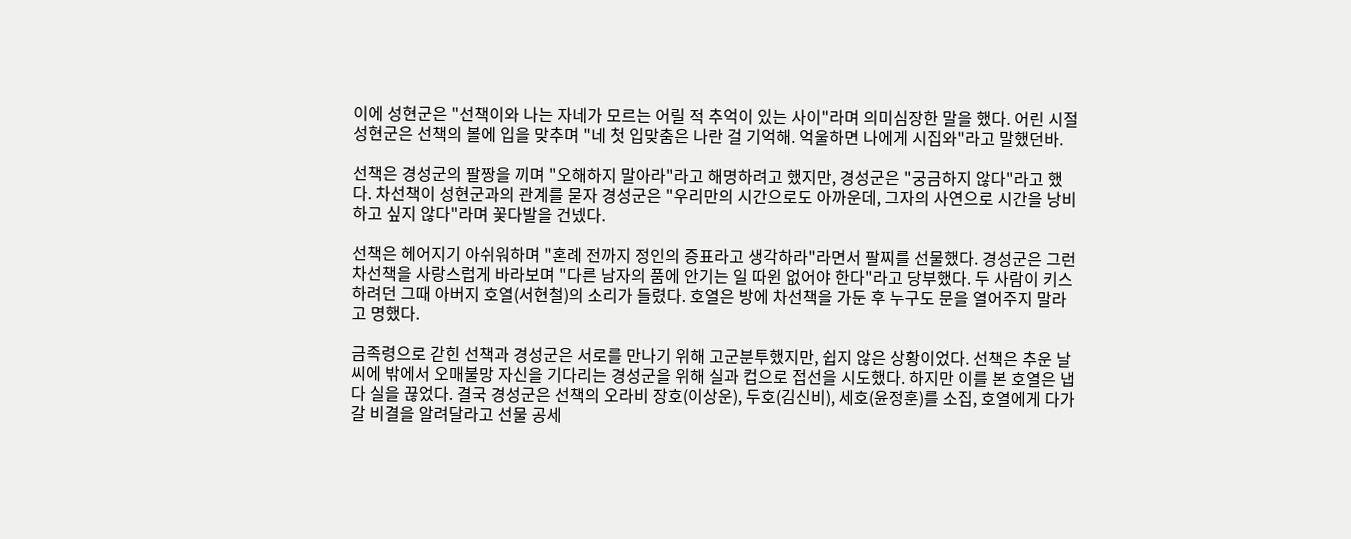이에 성현군은 "선책이와 나는 자네가 모르는 어릴 적 추억이 있는 사이"라며 의미심장한 말을 했다. 어린 시절 성현군은 선책의 볼에 입을 맞추며 "네 첫 입맞춤은 나란 걸 기억해. 억울하면 나에게 시집와"라고 말했던바.

선책은 경성군의 팔짱을 끼며 "오해하지 말아라"라고 해명하려고 했지만, 경성군은 "궁금하지 않다"라고 했다. 차선책이 성현군과의 관계를 묻자 경성군은 "우리만의 시간으로도 아까운데, 그자의 사연으로 시간을 낭비하고 싶지 않다"라며 꽃다발을 건넸다.

선책은 헤어지기 아쉬워하며 "혼례 전까지 정인의 증표라고 생각하라"라면서 팔찌를 선물했다. 경성군은 그런 차선책을 사랑스럽게 바라보며 "다른 남자의 품에 안기는 일 따윈 없어야 한다"라고 당부했다. 두 사람이 키스하려던 그때 아버지 호열(서현철)의 소리가 들렸다. 호열은 방에 차선책을 가둔 후 누구도 문을 열어주지 말라고 명했다.

금족령으로 갇힌 선책과 경성군은 서로를 만나기 위해 고군분투했지만, 쉽지 않은 상황이었다. 선책은 추운 날씨에 밖에서 오매불망 자신을 기다리는 경성군을 위해 실과 컵으로 접선을 시도했다. 하지만 이를 본 호열은 냅다 실을 끊었다. 결국 경성군은 선책의 오라비 장호(이상운), 두호(김신비), 세호(윤정훈)를 소집, 호열에게 다가갈 비결을 알려달라고 선물 공세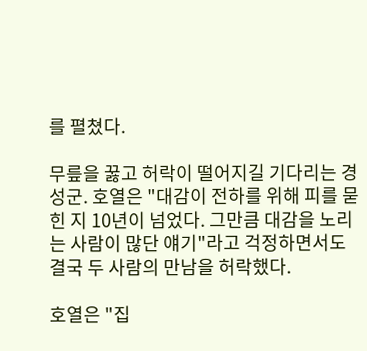를 펼쳤다.

무릎을 꿇고 허락이 떨어지길 기다리는 경성군. 호열은 "대감이 전하를 위해 피를 묻힌 지 10년이 넘었다. 그만큼 대감을 노리는 사람이 많단 얘기"라고 걱정하면서도 결국 두 사람의 만남을 허락했다.

호열은 "집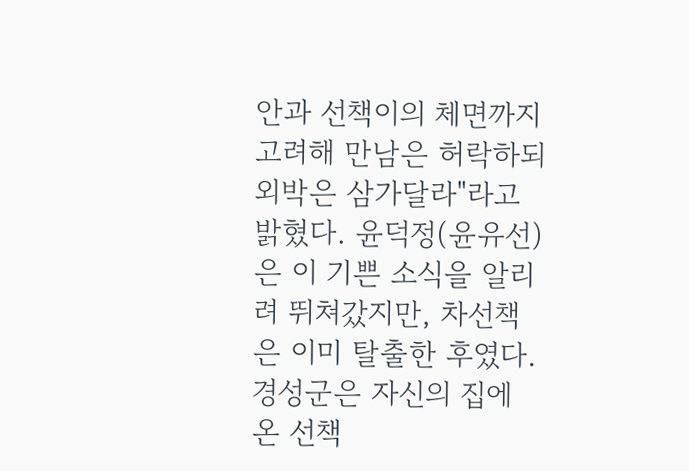안과 선책이의 체면까지 고려해 만남은 허락하되 외박은 삼가달라"라고 밝혔다. 윤덕정(윤유선)은 이 기쁜 소식을 알리려 뛰쳐갔지만, 차선책은 이미 탈출한 후였다. 경성군은 자신의 집에 온 선책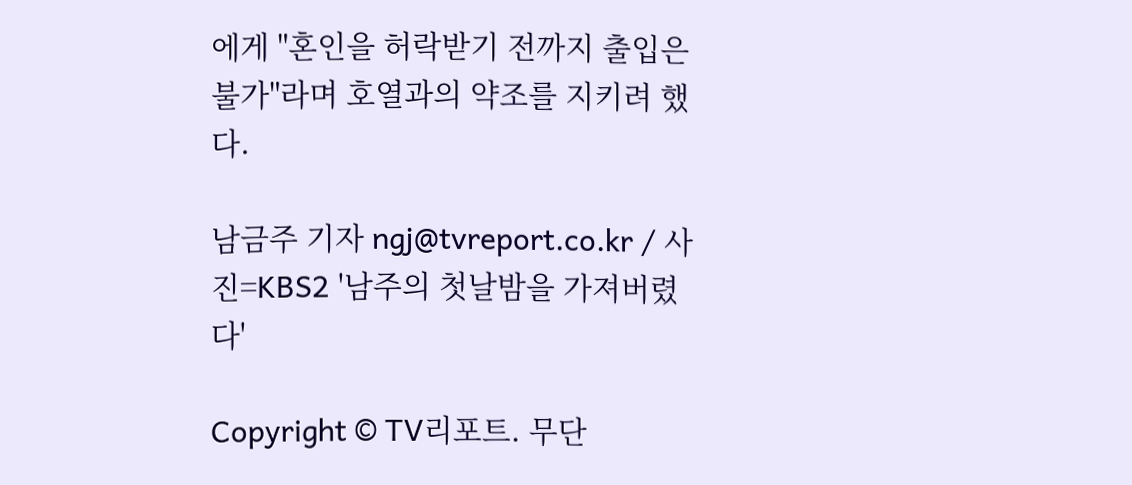에게 "혼인을 허락받기 전까지 출입은 불가"라며 호열과의 약조를 지키려 했다.

남금주 기자 ngj@tvreport.co.kr / 사진=KBS2 '남주의 첫날밤을 가져버렸다'

Copyright © TV리포트. 무단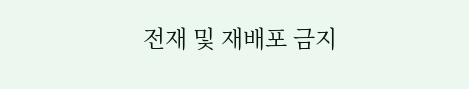전재 및 재배포 금지